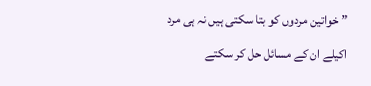”خواتین مردوں کو بتا سکتی ہیں نہ ہی مرد اکیلے ان کے مسائل حل کر سکتے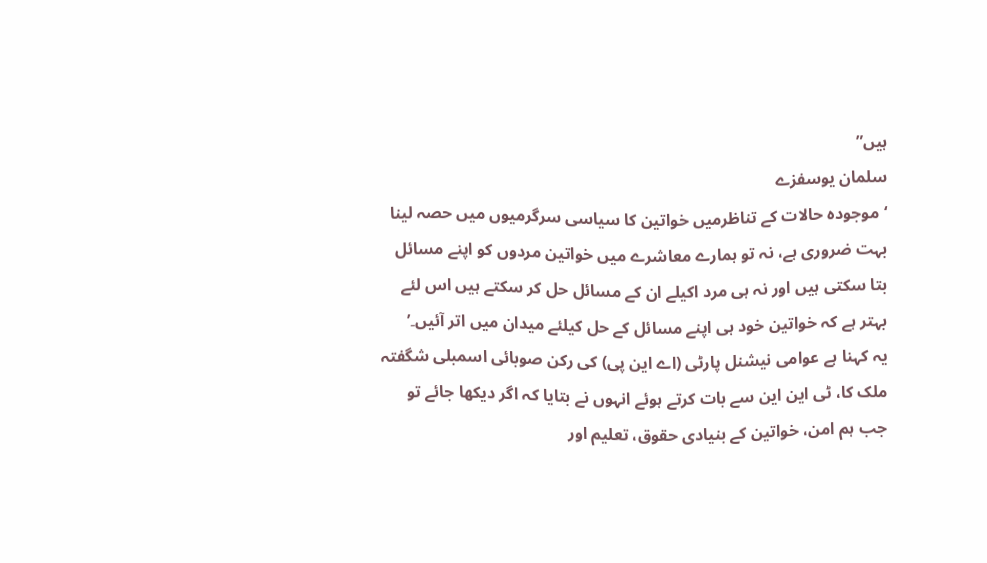ہیں”
سلمان یوسفزے
‘موجودہ حالات کے تناظرمیں خواتین کا سیاسی سرگرمیوں میں حصہ لینا بہت ضروری ہے، نہ تو ہمارے معاشرے میں خواتین مردوں کو اپنے مسائل بتا سکتی ہیں اور نہ ہی مرد اکیلے ان کے مسائل حل کر سکتے ہیں اس لئے بہتر ہے کہ خواتین خود ہی اپنے مسائل کے حل کیلئے میدان میں اتر آئیں۔’
یہ کہنا ہے عوامی نیشنل پارٹی (اے این پی) کی رکن صوبائی اسمبلی شگفتہ ملک کا، ٹی این این سے بات کرتے ہوئے انہوں نے بتایا کہ اگر دیکھا جائے تو جب ہم امن، خواتین کے بنیادی حقوق، تعلیم اور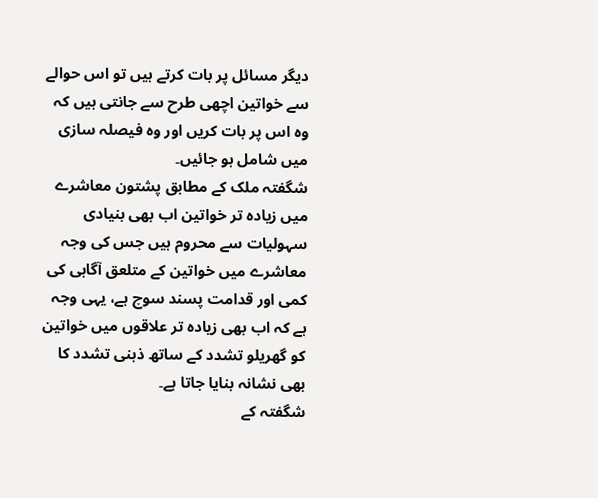دیگر مسائل پر بات کرتے ہیں تو اس حوالے سے خواتین اچھی طرح سے جانتی ہیں کہ وہ اس پر بات کریں اور وہ فیصلہ سازی میں شامل ہو جائیں۔
شگفتہ ملک کے مطابق پشتون معاشرے میں زیادہ تر خواتین اب بھی بنیادی سہولیات سے محروم ہیں جس کی وجہ معاشرے میں خواتین کے متلعق آگاہی کی کمی اور قدامت پسند سوچ ہے، یہی وجہ ہے کہ اب بھی زیادہ تر علاقوں میں خواتین کو گھریلو تشدد کے ساتھ ذہنی تشدد کا بھی نشانہ بنایا جاتا ہے۔
شگفتہ کے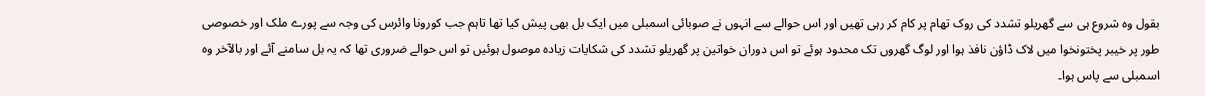بقول وہ شروع ہی سے گھریلو تشدد کی روک تھام پر کام کر رہی تھیں اور اس حوالے سے انہوں نے صوبائی اسمبلی میں ایک بل بھی پیش کیا تھا تاہم جب کورونا وائرس کی وجہ سے پورے ملک اور خصوصی طور پر خیبر پختونخوا میں لاک ڈاؤن نافذ ہوا اور لوگ گھروں تک محدود ہوئے تو اس دوران خواتین پر گھریلو تشدد کی شکایات زیادہ موصول ہوئیں تو اس حوالے ضروری تھا کہ یہ بل سامنے آئے اور بالآخر وہ اسمبلی سے پاس ہوا۔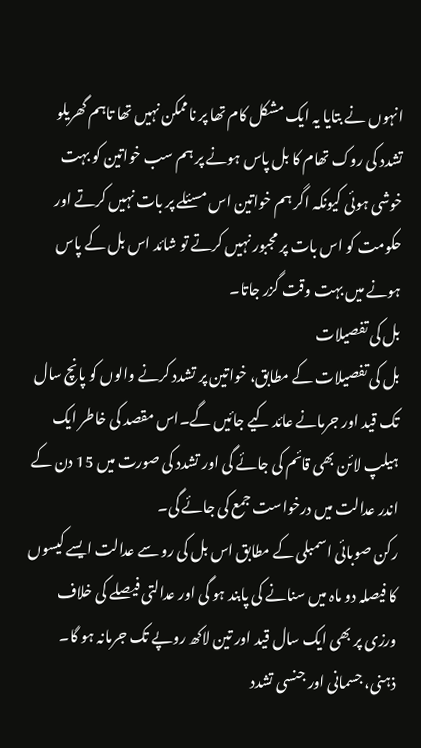انہوں نے بتایا یہ ایک مشکل کام تھا پر ناممکن نہیں تھا تاہم گھریلو تشدد کی روک تھام کا بل پاس ہونے پر ہم سب خواتین کو بہت خوشی ہوئی کیونکہ اگر ہم خواتین اس مسئلے پر بات نہیں کرتے اور حکومت کو اس بات پر مجبور نہیں کرتے تو شائد اس بل کے پاس ہونے میں بہت وقت گزر جاتا۔
بل کی تفصیلات
بل کی تفصیلات کے مطابق، خواتین پر تشدد کرنے والوں کو پانچ سال تک قید اور جرمانے عائد کیے جائیں گے۔اس مقصد کی خاطر ایک ہیلپ لائن بھی قائم کی جائے گی اور تشدد کی صورت میں 15 دن کے اندر عدالت میں درخواست جمع کی جائے گی۔
رکن صوبائی اسمبلی کے مطابق اس بل کی رو سے عدالت ایسے کیسوں کا فیصلہ دو ماہ میں سنانے کی پابند ہو گی اور عدالتی فیصلے کی خلاف ورزی پر بھی ایک سال قید اور تین لاکھ روپے تک جرمانہ ہو گا۔
ذہنی، جسمانی اور جنسی تشدد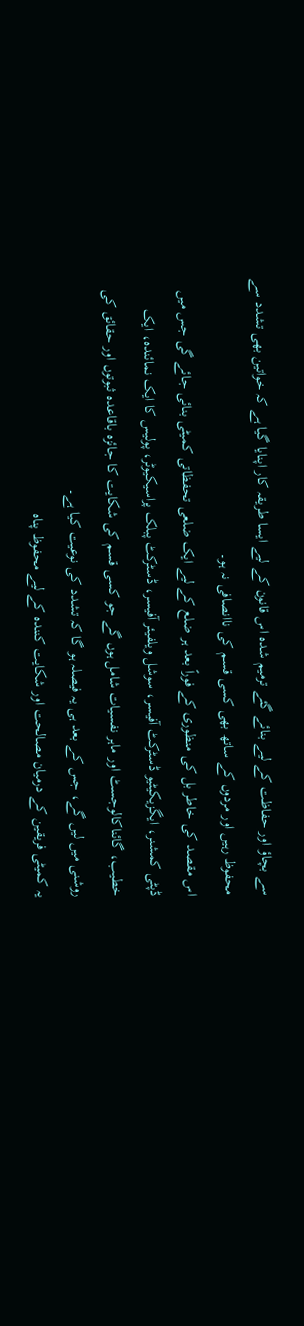سے بچاؤ اور حفاظت کے لیے بنائے گئے ترمیم شدہ اس قانون کے لیے ایسا طریقہ کار اپنایا گیا ہے کہ خواتین بھی تشدد سے محفوظ رہیں اور مردوں کے ساتھ بھی کسی قسم کی ناانصافی نہ ہو۔
اس مقصد کی خاطر بل کی منظوری کے فوراً بعد ہر ضلع کے لیے ایک ضلعی تحفظاتی کمیٹی بنائی جائے گی جس میں ڈپٹی کمشنر، ایگزیکیٹیو ڈسٹرکٹ آفیسر، سوشل ویلفیئر آفیسر، ڈسٹرکٹ پبلک پراسیکیوٹر، پولیس کا ایک نمائندہ، ایک خطیب، گائناکالوجسٹ اور ماہر نفسیات شامل ہوں گے جو کسی قسم کی شکایت کا جائزہ باقاعدہ ثبوتوں اور حقائق کی روشنی میں لیں گے، جس کے بعد ہی یہ فیصلہ ہو گا کہ تشدد کی نوعیت کیا ہے۔
یہ کمیٹی فریقین کے درمیان مصالحت اور شکایت کنندہ کے لیے محفوظ پناہ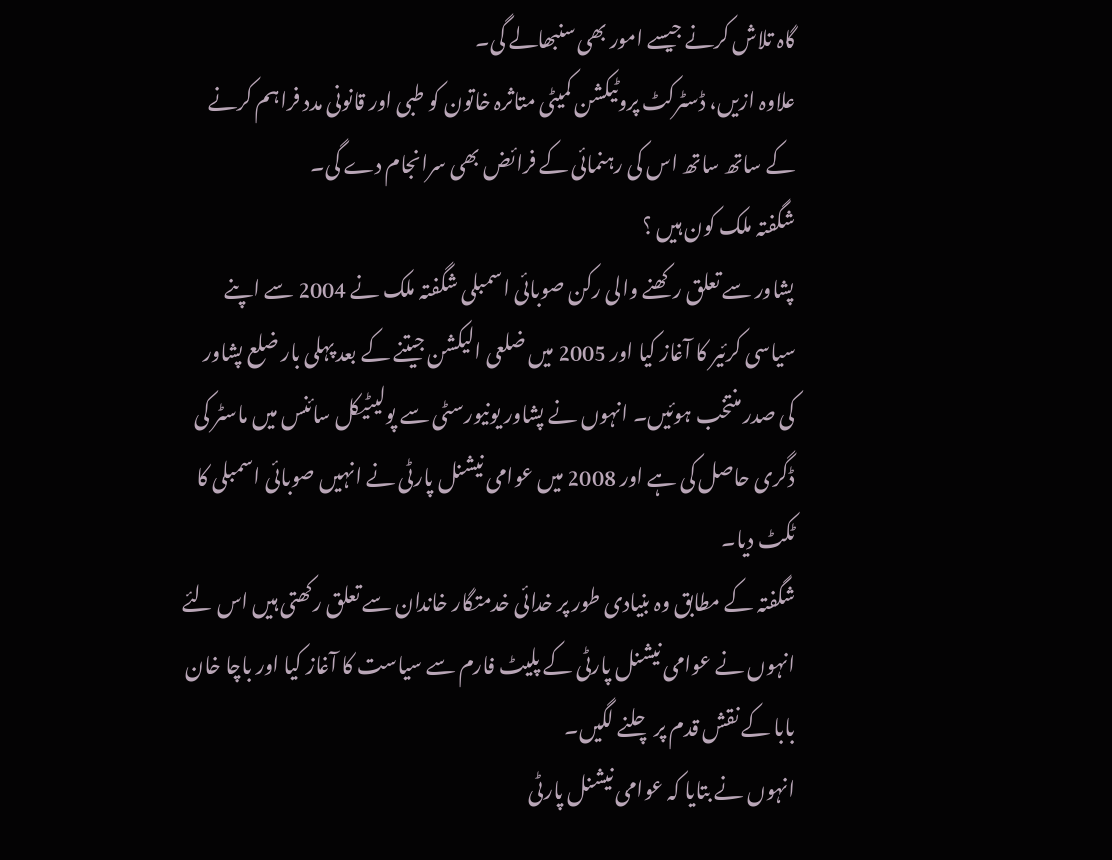گاہ تلاش کرنے جیسے امور بھی سنبھالے گی۔
علاوہ ازیں، ڈسٹرکٹ پروٹیکشن کمیٹی متاثرہ خاتون کو طبی اور قانونی مدد فراہم کرنے کے ساتھ ساتھ اس کی رہنمائی کے فرائض بھی سرانجام دے گی۔
شگفتہ ملک کون ہیں ؟
پشاور سے تعلق رکھنے والی رکن صوبائی اسمبلی شگفتہ ملک نے 2004 سے اپنے سیاسی کرئیر کا آغاز کیا اور 2005 میں ضلعی الیکشن جیتنے کے بعد پہلی بار ضلع پشاور کی صدر منتخب ہوئیں۔ انہوں نے پشاور یونیورسٹی سے پولیٹیکل سائنس میں ماسٹر کی ڈگری حاصل کی ہے اور 2008 میں عوامی نیشنل پارٹی نے انہیں صوبائی اسمبلی کا ٹکٹ دیا۔
شگفتہ کے مطابق وہ بنیادی طور پر خدائی خدمتگار خاندان سے تعلق رکھتی ہیں اس لئے انہوں نے عوامی نیشنل پارٹی کے پلیٹ فارم سے سیاست کا آغاز کیا اور باچا خان بابا کے نقش قدم پر چلنے لگیں۔
انہوں نے بتایا کہ عوامی نیشنل پارٹی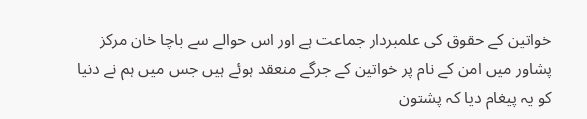خواتین کے حقوق کی علمبردار جماعت ہے اور اس حوالے سے باچا خان مرکز پشاور میں امن کے نام پر خواتین کے جرگے منعقد ہوئے ہیں جس میں ہم نے دنیا کو یہ پیغام دیا کہ پشتون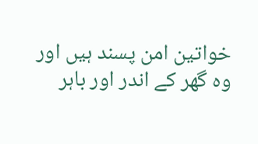خواتین امن پسند ہیں اور وہ گھر کے اندر اور باہر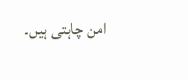امن چاہتی ہیں۔